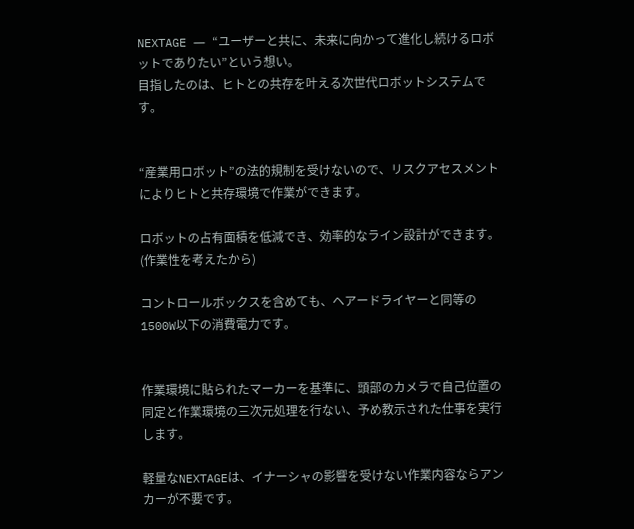NEXTAGE ― “ユーザーと共に、未来に向かって進化し続けるロボットでありたい”という想い。
目指したのは、ヒトとの共存を叶える次世代ロボットシステムです。


“産業用ロボット”の法的規制を受けないので、リスクアセスメントによりヒトと共存環境で作業ができます。

ロボットの占有面積を低減でき、効率的なライン設計ができます。(作業性を考えたから)

コントロールボックスを含めても、ヘアードライヤーと同等の1500W以下の消費電力です。


作業環境に貼られたマーカーを基準に、頭部のカメラで自己位置の同定と作業環境の三次元処理を行ない、予め教示された仕事を実行します。

軽量なNEXTAGEは、イナーシャの影響を受けない作業内容ならアンカーが不要です。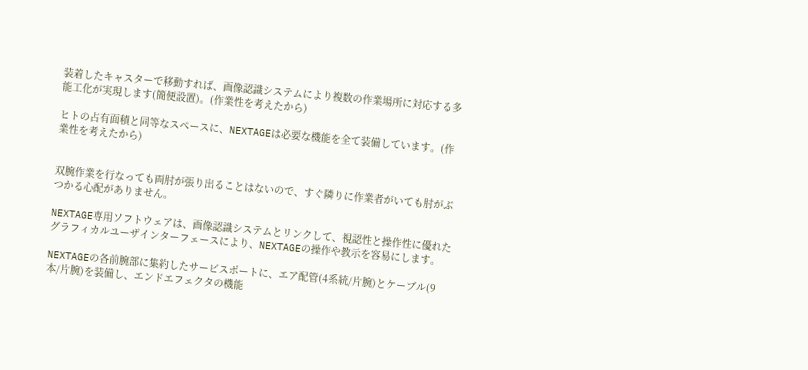装着したキャスターで移動すれば、画像認識システムにより複数の作業場所に対応する多能工化が実現します(簡便設置)。(作業性を考えたから)

ヒトの占有面積と同等なスペースに、NEXTAGEは必要な機能を全て装備しています。(作業性を考えたから)


双腕作業を行なっても両肘が張り出ることはないので、すぐ隣りに作業者がいても肘がぶつかる心配がありません。

NEXTAGE専用ソフトウェアは、画像認識システムとリンクして、視認性と操作性に優れたグラフィカルユーザインターフェースにより、NEXTAGEの操作や教示を容易にします。

NEXTAGEの各前腕部に集約したサービスポートに、エア配管(4系統/片腕)とケーブル(9本/片腕)を装備し、エンドエフェクタの機能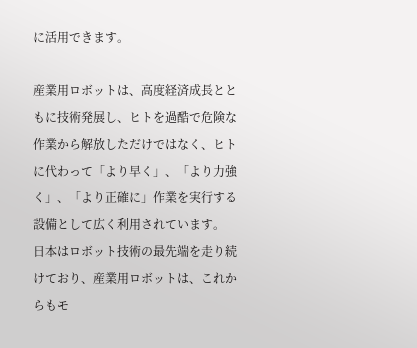に活用できます。

産業用ロボットは、高度経済成長とともに技術発展し、ヒトを過酷で危険な作業から解放しただけではなく、ヒトに代わって「より早く」、「より力強く」、「より正確に」作業を実行する設備として広く利用されています。
日本はロボット技術の最先端を走り続けており、産業用ロボットは、これからもモ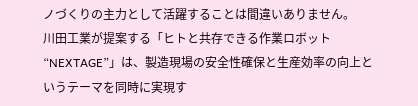ノづくりの主力として活躍することは間違いありません。
川田工業が提案する「ヒトと共存できる作業ロボット“NEXTAGE”」は、製造現場の安全性確保と生産効率の向上というテーマを同時に実現す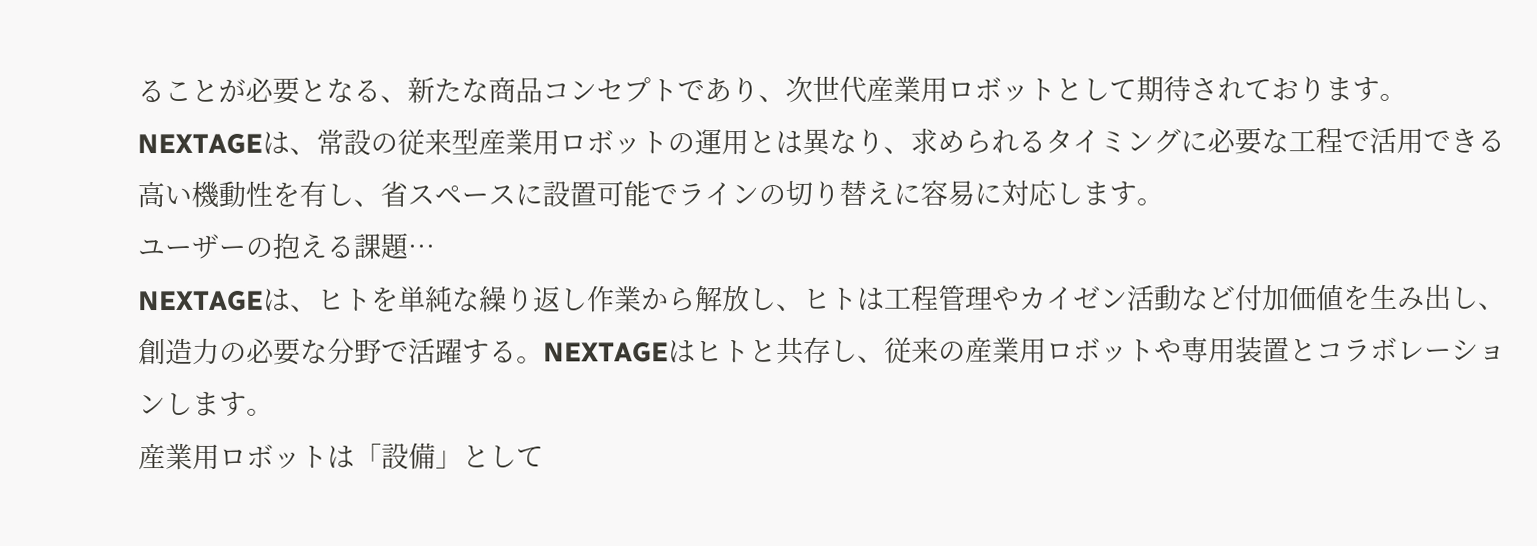ることが必要となる、新たな商品コンセプトであり、次世代産業用ロボットとして期待されております。
NEXTAGEは、常設の従来型産業用ロボットの運用とは異なり、求められるタイミングに必要な工程で活用できる高い機動性を有し、省スペースに設置可能でラインの切り替えに容易に対応します。
ユーザーの抱える課題…
NEXTAGEは、ヒトを単純な繰り返し作業から解放し、ヒトは工程管理やカイゼン活動など付加価値を生み出し、創造力の必要な分野で活躍する。NEXTAGEはヒトと共存し、従来の産業用ロボットや専用装置とコラボレーションします。
産業用ロボットは「設備」として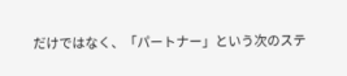だけではなく、「パートナー」という次のステ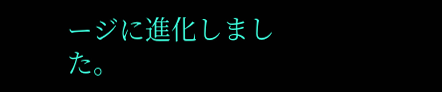ージに進化しました。